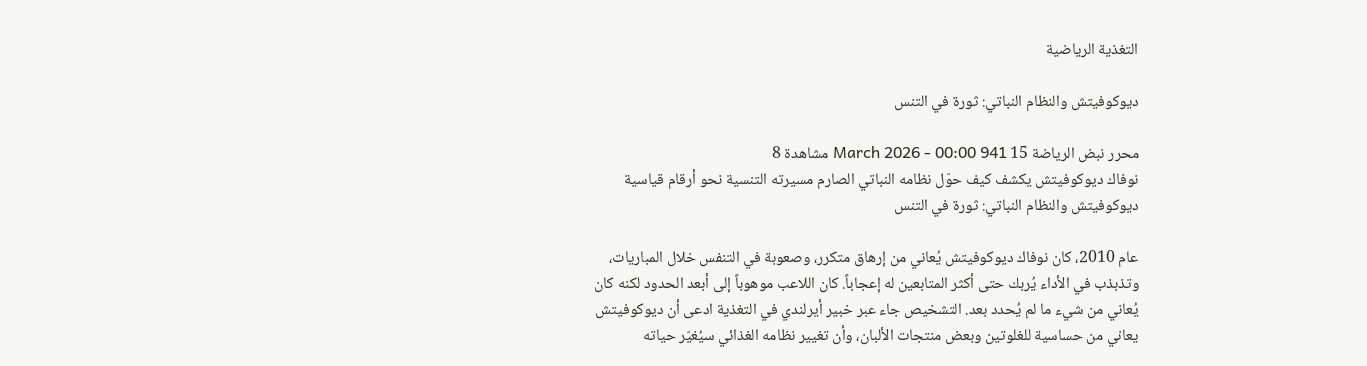التغذية الرياضية

ديوكوفيتش والنظام النباتي: ثورة في التنس

محرر نبض الرياضة 15 March 2026 - 00:00 941 مشاهدة 8
نوفاك ديوكوفيتش يكشف كيف حوّل نظامه النباتي الصارم مسيرته التنسية نحو أرقام قياسية
ديوكوفيتش والنظام النباتي: ثورة في التنس

عام 2010، كان نوفاك ديوكوفيتش يُعاني من إرهاق متكرر، وصعوبة في التنفس خلال المباريات، وتذبذب في الأداء يُربك حتى أكثر المتابعين له إعجاباً. كان اللاعب موهوباً إلى أبعد الحدود لكنه كان يُعاني من شيء ما لم يُحدد بعد. التشخيص جاء عبر خبير أيرلندي في التغذية ادعى أن ديوكوفيتش يعاني من حساسية للغلوتين وبعض منتجات الألبان، وأن تغيير نظامه الغذائي سيُغيّر حياته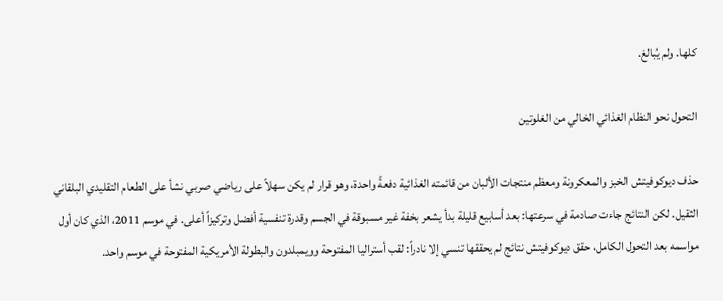كلها. ولم يُبالغ.

التحول نحو النظام الغذائي الخالي من الغلوتين

حذف ديوكوفيتش الخبز والمعكرونة ومعظم منتجات الألبان من قائمته الغذائية دفعةً واحدة، وهو قرار لم يكن سهلاً على رياضي صربي نشأ على الطعام التقليدي البلقاني الثقيل. لكن النتائج جاءت صادمة في سرعتها: بعد أسابيع قليلة بدأ يشعر بخفة غير مسبوقة في الجسم وقدرة تنفسية أفضل وتركيزاً أعلى. في موسم 2011، الذي كان أول مواسمه بعد التحول الكامل، حقق ديوكوفيتش نتائج لم يحققها تنسي إلا نادراً: لقب أستراليا المفتوحة وويمبلدون والبطولة الأمريكية المفتوحة في موسم واحد.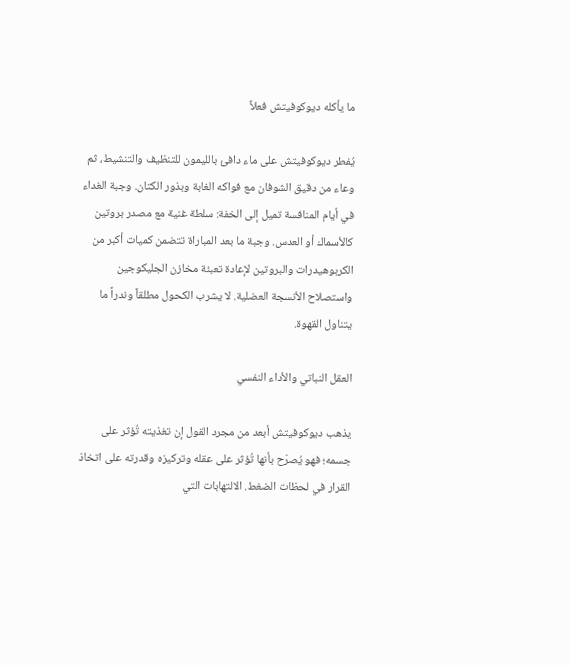ما يأكله ديوكوفيتش فعلاً

يُفطر ديوكوفيتش على ماء دافئ بالليمون للتنظيف والتنشيط، ثم وعاء من دقيق الشوفان مع فواكه الغابة وبذور الكتان. وجبة الغداء في أيام المنافسة تميل إلى الخفة: سلطة غنية مع مصدر بروتين كالأسماك أو العدس. وجبة ما بعد المباراة تتضمن كميات أكبر من الكربوهيدرات والبروتين لإعادة تعبئة مخازن الجليكوجين واستصلاح الأنسجة العضلية. لا يشرب الكحول مطلقاً وندراً ما يتناول القهوة.

العقل النباتي والأداء النفسي

يذهب ديوكوفيتش أبعد من مجرد القول إن تغذيته تُؤثر على جسمه؛ فهو يُصرّح بأنها تُؤثر على عقله وتركيزه وقدرته على اتخاذ القرار في لحظات الضغط. الالتهابات التي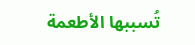تُسببها الأطعمة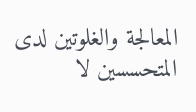المعالجة والغلوتين لدى المتحسسين لا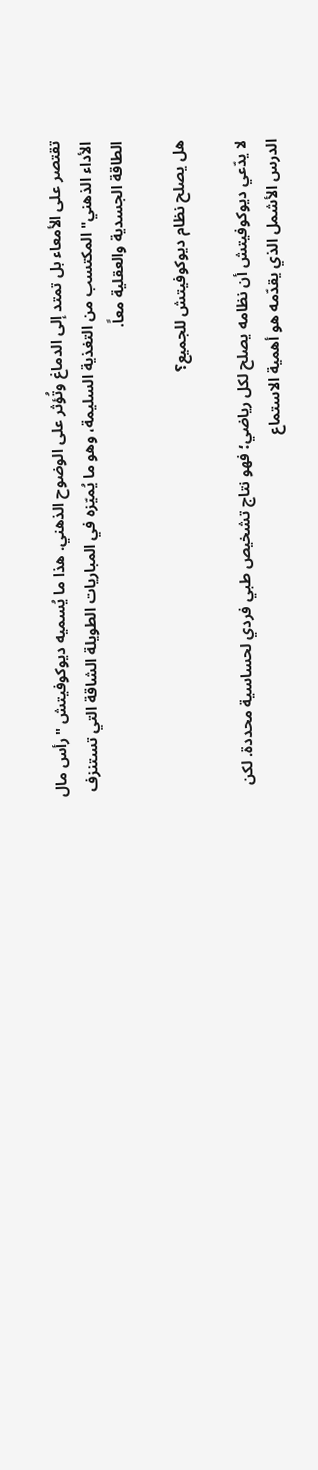تقتصر على الأمعاء بل تمتد إلى الدماغ وتُؤثر على الوضوح الذهني. هذا ما يُسميه ديوكوفيتش "رأس مال الأداء الذهني" المكتسب من التغذية السليمة، وهو ما يُميّزه في المباريات الطويلة الشاقة التي تستنزف الطاقة الجسدية والعقلية معاً.

هل يصلح نظام ديوكوفيتش للجميع؟

لا يدّعي ديوكوفيتش أن نظامه يصلح لكل رياضي؛ فهو نتاج تشخيص طبي فردي لحساسية محددة. لكن الدرس الأشمل الذي يقدّمه هو أهمية الاستماع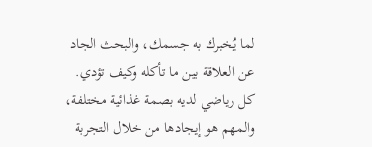لما يُخبرك به جسمك، والبحث الجاد عن العلاقة بين ما تأكله وكيف تؤدي. كل رياضي لديه بصمة غذائية مختلفة، والمهم هو إيجادها من خلال التجربة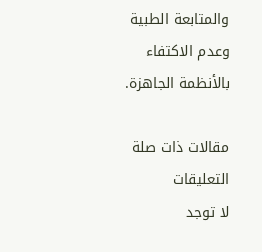والمتابعة الطبية وعدم الاكتفاء بالأنظمة الجاهزة.

مقالات ذات صلة
التعليقات
لا توجد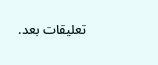تعليقات بعد.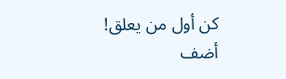كن أول من يعلق!
أضف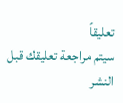تعليقاً
سيتم مراجعة تعليقك قبل النشر